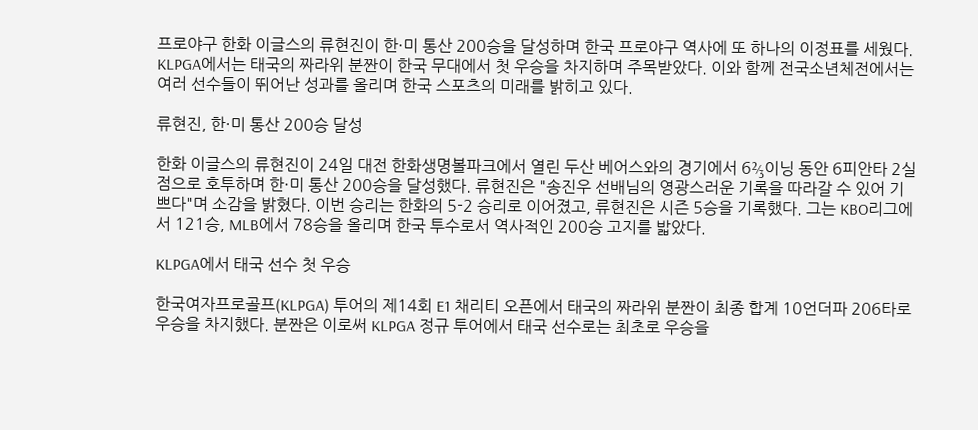프로야구 한화 이글스의 류현진이 한·미 통산 200승을 달성하며 한국 프로야구 역사에 또 하나의 이정표를 세웠다. KLPGA에서는 태국의 짜라위 분짠이 한국 무대에서 첫 우승을 차지하며 주목받았다. 이와 함께 전국소년체전에서는 여러 선수들이 뛰어난 성과를 올리며 한국 스포츠의 미래를 밝히고 있다.

류현진, 한·미 통산 200승 달성

한화 이글스의 류현진이 24일 대전 한화생명볼파크에서 열린 두산 베어스와의 경기에서 6⅔이닝 동안 6피안타 2실점으로 호투하며 한·미 통산 200승을 달성했다. 류현진은 "송진우 선배님의 영광스러운 기록을 따라갈 수 있어 기쁘다"며 소감을 밝혔다. 이번 승리는 한화의 5-2 승리로 이어졌고, 류현진은 시즌 5승을 기록했다. 그는 KBO리그에서 121승, MLB에서 78승을 올리며 한국 투수로서 역사적인 200승 고지를 밟았다.

KLPGA에서 태국 선수 첫 우승

한국여자프로골프(KLPGA) 투어의 제14회 E1 채리티 오픈에서 태국의 짜라위 분짠이 최종 합계 10언더파 206타로 우승을 차지했다. 분짠은 이로써 KLPGA 정규 투어에서 태국 선수로는 최초로 우승을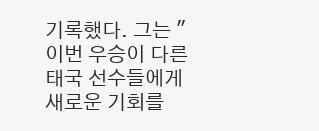기록했다. 그는 "이번 우승이 다른 태국 선수들에게 새로운 기회를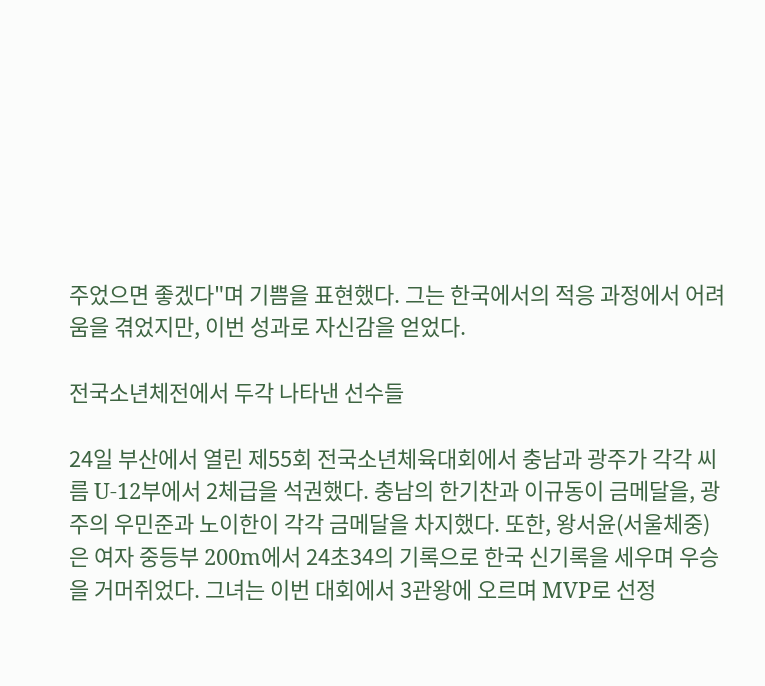주었으면 좋겠다"며 기쁨을 표현했다. 그는 한국에서의 적응 과정에서 어려움을 겪었지만, 이번 성과로 자신감을 얻었다.

전국소년체전에서 두각 나타낸 선수들

24일 부산에서 열린 제55회 전국소년체육대회에서 충남과 광주가 각각 씨름 U-12부에서 2체급을 석권했다. 충남의 한기찬과 이규동이 금메달을, 광주의 우민준과 노이한이 각각 금메달을 차지했다. 또한, 왕서윤(서울체중)은 여자 중등부 200m에서 24초34의 기록으로 한국 신기록을 세우며 우승을 거머쥐었다. 그녀는 이번 대회에서 3관왕에 오르며 MVP로 선정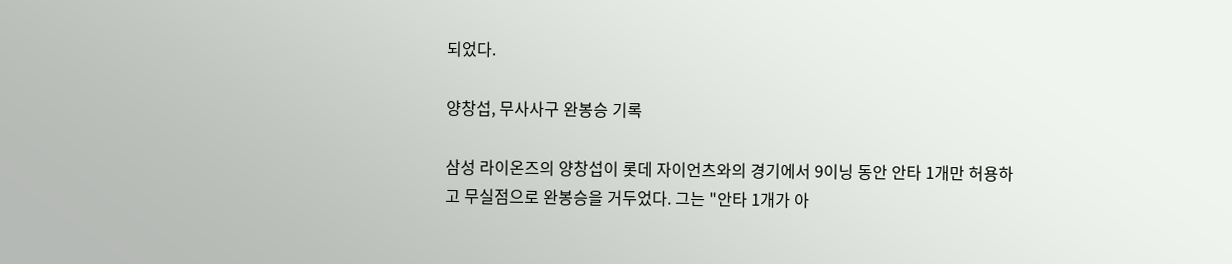되었다.

양창섭, 무사사구 완봉승 기록

삼성 라이온즈의 양창섭이 롯데 자이언츠와의 경기에서 9이닝 동안 안타 1개만 허용하고 무실점으로 완봉승을 거두었다. 그는 "안타 1개가 아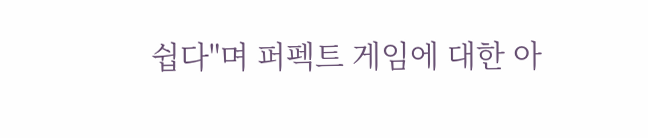쉽다"며 퍼펙트 게임에 대한 아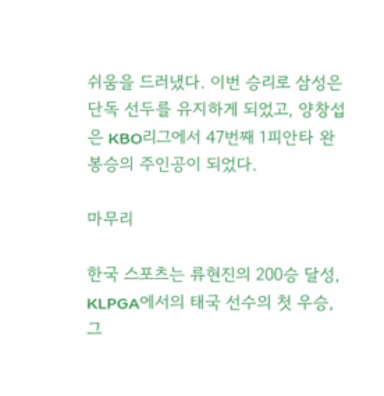쉬움을 드러냈다. 이번 승리로 삼성은 단독 선두를 유지하게 되었고, 양창섭은 KBO리그에서 47번째 1피안타 완봉승의 주인공이 되었다.

마무리

한국 스포츠는 류현진의 200승 달성, KLPGA에서의 태국 선수의 첫 우승, 그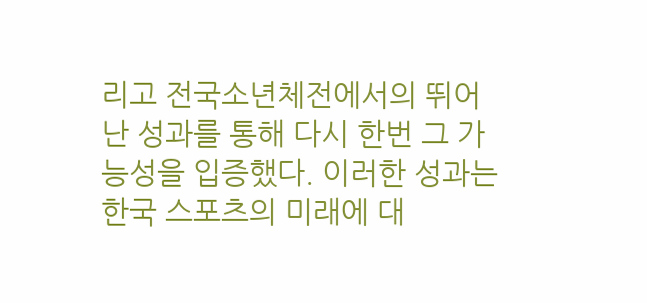리고 전국소년체전에서의 뛰어난 성과를 통해 다시 한번 그 가능성을 입증했다. 이러한 성과는 한국 스포츠의 미래에 대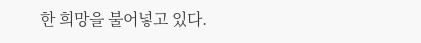한 희망을 불어넣고 있다.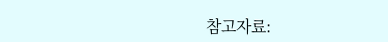참고자료: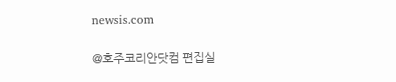newsis.com

@호주코리안닷컴 편집실